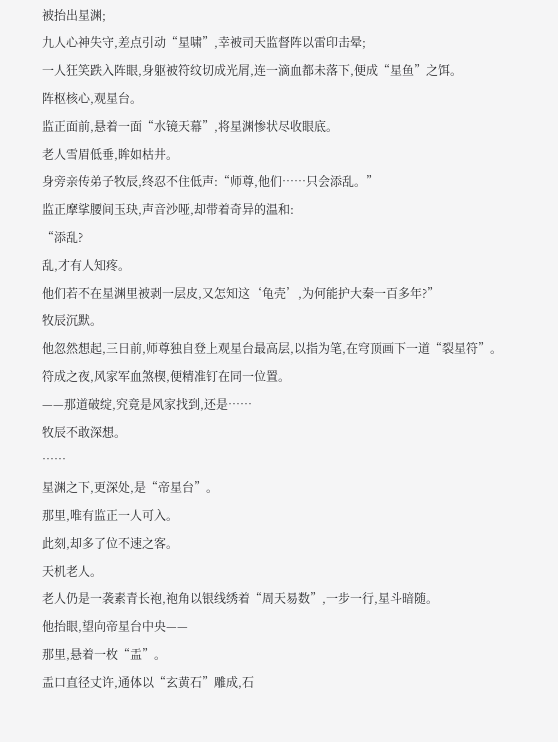被抬出星渊;
九人心神失守,差点引动“星啸”,幸被司天监督阵以雷印击晕;
一人狂笑跌入阵眼,身躯被符纹切成光屑,连一滴血都未落下,便成“星鱼”之饵。
阵枢核心,观星台。
监正面前,悬着一面“水镜天幕”,将星渊惨状尽收眼底。
老人雪眉低垂,眸如枯井。
身旁亲传弟子牧辰,终忍不住低声:“师尊,他们……只会添乱。”
监正摩挲腰间玉玦,声音沙哑,却带着奇异的温和:
“添乱?
乱,才有人知疼。
他们若不在星渊里被剥一层皮,又怎知这‘龟壳’,为何能护大秦一百多年?”
牧辰沉默。
他忽然想起,三日前,师尊独自登上观星台最高层,以指为笔,在穹顶画下一道“裂星符”。
符成之夜,风家军血煞楔,便精准钉在同一位置。
——那道破绽,究竟是风家找到,还是……
牧辰不敢深想。
……
星渊之下,更深处,是“帝星台”。
那里,唯有监正一人可入。
此刻,却多了位不速之客。
天机老人。
老人仍是一袭素青长袍,袍角以银线绣着“周天易数”,一步一行,星斗暗随。
他抬眼,望向帝星台中央——
那里,悬着一枚“盂”。
盂口直径丈许,通体以“玄黄石”雕成,石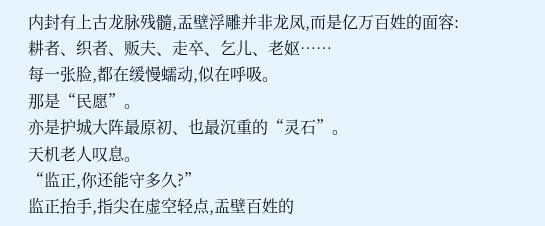内封有上古龙脉残髓,盂壁浮雕并非龙凤,而是亿万百姓的面容:
耕者、织者、贩夫、走卒、乞儿、老妪……
每一张脸,都在缓慢蠕动,似在呼吸。
那是“民愿”。
亦是护城大阵最原初、也最沉重的“灵石”。
天机老人叹息。
“监正,你还能守多久?”
监正抬手,指尖在虚空轻点,盂壁百姓的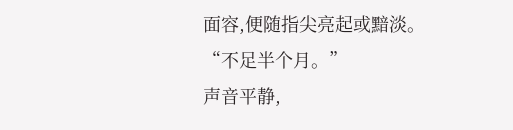面容,便随指尖亮起或黯淡。
“不足半个月。”
声音平静,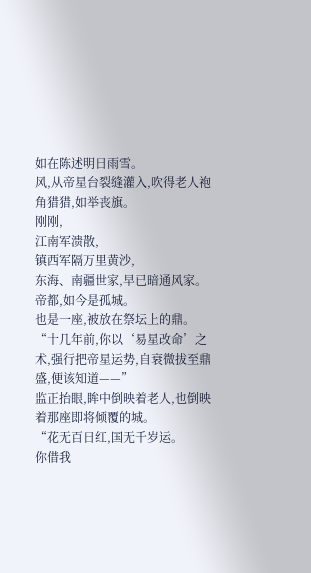如在陈述明日雨雪。
风,从帝星台裂缝灌入,吹得老人袍角猎猎,如举丧旗。
刚刚,
江南军溃散,
镇西军隔万里黄沙,
东海、南疆世家,早已暗通风家。
帝都,如今是孤城。
也是一座,被放在祭坛上的鼎。
“十几年前,你以‘易星改命’之术,强行把帝星运势,自衰微拔至鼎盛,便该知道——”
监正抬眼,眸中倒映着老人,也倒映着那座即将倾覆的城。
“花无百日红,国无千岁运。
你借我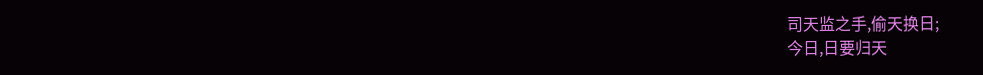司天监之手,偷天换日;
今日,日要归天